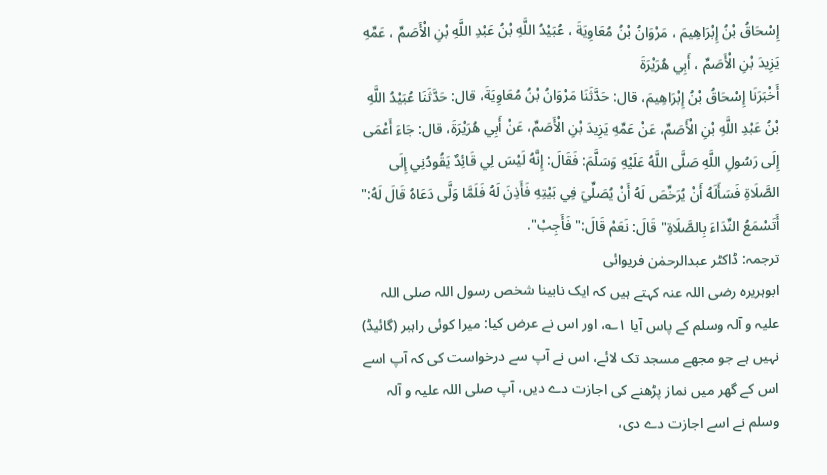إِسْحَاقُ بْنُ إِبْرَاهِيمَ ، مَرْوَانُ بْنُ مُعَاوِيَةَ ، عُبَيْدُ اللَّهِ بْنُ عَبْدِ اللَّهِ بْنِ الْأَصَمِّ ، عَمِّهِ يَزِيدَ بْنِ الْأَصَمِّ ، أَبِي هُرَيْرَةَ
أَخْبَرَنَا إِسْحَاقُ بْنُ إِبْرَاهِيمَ، قال: حَدَّثَنَا مَرْوَانُ بْنُ مُعَاوِيَةَ، قال: حَدَّثَنَا عُبَيْدُ اللَّهِ بْنُ عَبْدِ اللَّهِ بْنِ الْأَصَمِّ، عَنْ عَمِّهِ يَزِيدَ بْنِ الْأَصَمِّ، عَنْ أَبِي هُرَيْرَةَ، قال: جَاءَ أَعْمَى إِلَى رَسُولِ اللَّهِ صَلَّى اللَّهُ عَلَيْهِ وَسَلَّمَ: فَقَالَ: إِنَّهُ لَيْسَ لِي قَائِدٌ يَقُودُنِي إِلَى الصَّلَاةِ فَسَأَلَهُ أَنْ يُرَخِّصَ لَهُ أَنْ يُصَلِّيَ فِي بَيْتِهِ فَأَذِنَ لَهُ فَلَمَّا وَلَّى دَعَاهُ قَالَ لَهُ:" أَتَسْمَعُ النِّدَاءَ بِالصَّلَاةِ" قَالَ: نَعَمْ قَالَ:" فَأَجِبْ".
ترجمہ: ڈاکٹر عبدالرحمٰن فریوائی
ابوہریرہ رضی اللہ عنہ کہتے ہیں کہ ایک نابینا شخص رسول اللہ صلی اللہ علیہ و آلہ وسلم کے پاس آیا ۱؎، اور اس نے عرض کیا: میرا کوئی راہبر (گائیڈ) نہیں ہے جو مجھے مسجد تک لائے، اس نے آپ سے درخواست کی کہ آپ اسے اس کے گھر میں نماز پڑھنے کی اجازت دے دیں، آپ صلی اللہ علیہ و آلہ وسلم نے اسے اجازت دے دی،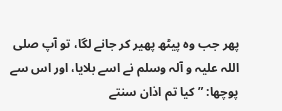پھر جب وہ پیٹھ پھیر کر جانے لگا، تو آپ صلی اللہ علیہ و آلہ وسلم نے اسے بلایا، اور اس سے پوچھا: ”کیا تم اذان سنتے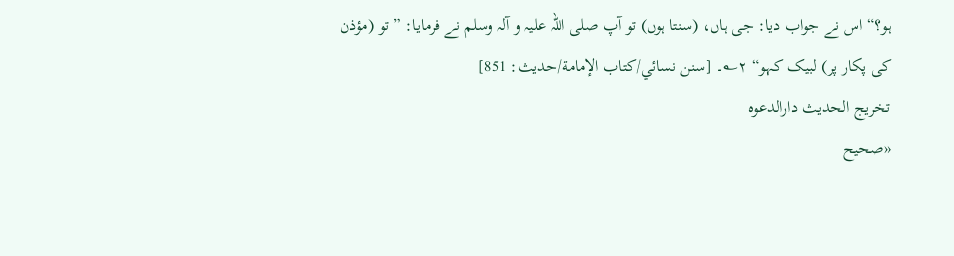ہو؟“ اس نے جواب دیا: جی ہاں، (سنتا ہوں) تو آپ صلی اللہ علیہ و آلہ وسلم نے فرمایا: ”تو (مؤذن کی پکار پر) لبیک کہو“ ۲؎۔ [سنن نسائي/كتاب الإمامة/حدیث: 851]
تخریج الحدیث دارالدعوہ
«صحیح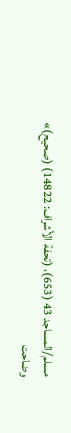مسلم/المساجد 43 (653)، (تحفة الأشراف: 14822) (صحیح)»
وضاحت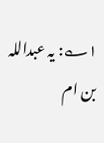۱؎: یہ عبداللہ بن ام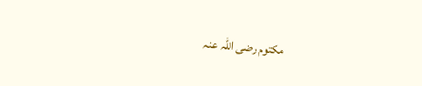مکتوم رضی اللہ عنہ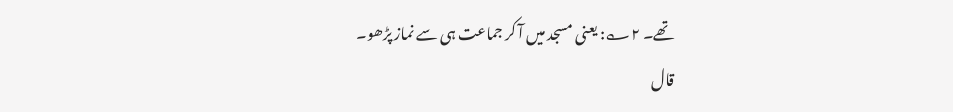تھے۔ ۲؎: یعنی مسجد میں آ کر جماعت ہی سے نماز پڑھو۔
قال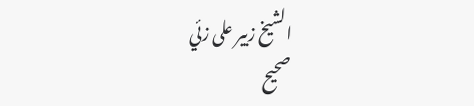الشيخ زبير على زئي
صحيح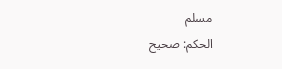مسلم
الحكم: صحيح